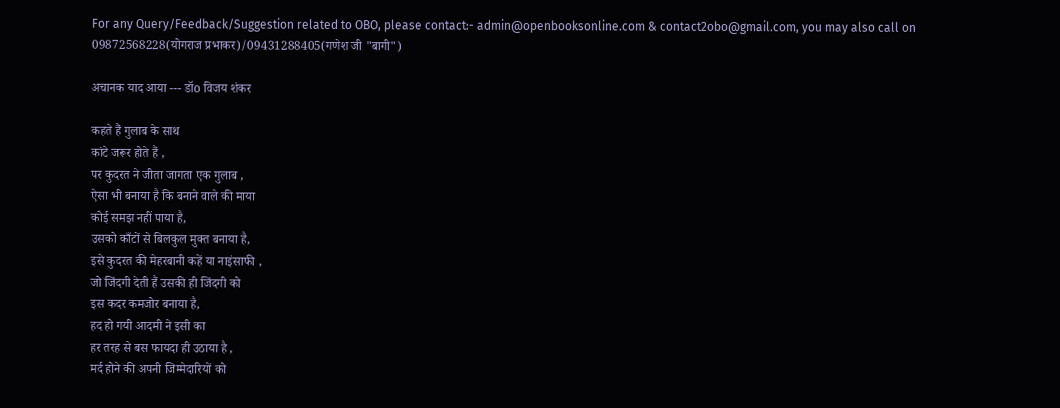For any Query/Feedback/Suggestion related to OBO, please contact:- admin@openbooksonline.com & contact2obo@gmail.com, you may also call on 09872568228(योगराज प्रभाकर)/09431288405(गणेश जी "बागी")

अचानक याद आया --- डॉo विजय शंकर

कहते हैं गुलाब के साथ
कांटे जरूर होते हैं ,
पर कुदरत ने जीता जागता एक गुलाब ,
ऐसा भी बनाया है कि बनाने वाले की माया
कोई समझ नहीं पाया है,
उसको काँटों से बिलकुल मुक्त बनाया है,
इसे कुदरत की मेहरबानी कहें या नाइंसाफी ,
जो जिंदगी देती हैं उसकी ही जिंदगी को
इस कदर कमजोर बनाया है,
हद हो गयी आदमी ने इसी का
हर तरह से बस फायदा ही उठाया है ,
मर्द होने की अपनी जिम्मेदारियों को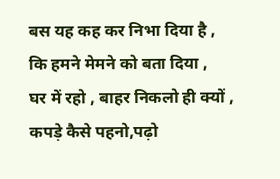बस यह कह कर निभा दिया है ,
कि हमने मेमने को बता दिया ,
घर में रहो , बाहर निकलो ही क्यों ,
कपड़े कैसे पहनो,पढ़ो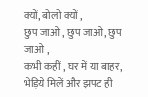क्यों, बोलो क्यों ,
छुप जाओ , छुप जाओ, छुप जाओ ,
कभी कहीं , घर में या बाहर,
भेड़िये मिलें और झपट ही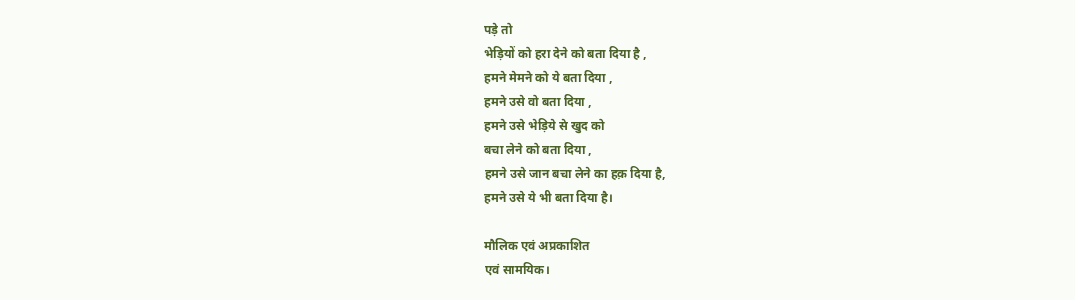पड़े तो
भेड़ियों को हरा देने को बता दिया है ,
हमने मेमने को ये बता दिया ,
हमने उसे वो बता दिया ,
हमने उसे भेड़िये से खुद को
बचा लेने को बता दिया ,
हमने उसे जान बचा लेने का हक़ दिया है,
हमने उसे ये भी बता दिया है।

मौलिक एवं अप्रकाशित
एवं सामयिक।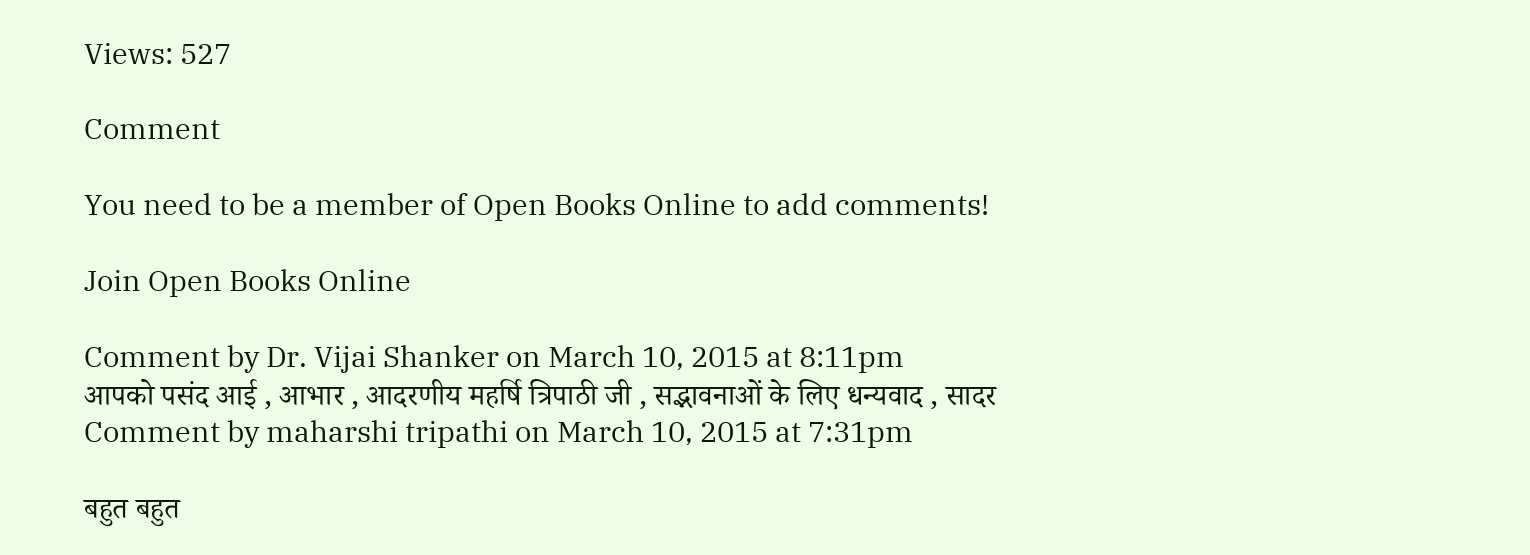Views: 527

Comment

You need to be a member of Open Books Online to add comments!

Join Open Books Online

Comment by Dr. Vijai Shanker on March 10, 2015 at 8:11pm
आपको पसंद आई , आभार , आदरणीय महर्षि त्रिपाठी जी , सद्भावनाओं के लिए धन्यवाद , सादर
Comment by maharshi tripathi on March 10, 2015 at 7:31pm

बहुत बहुत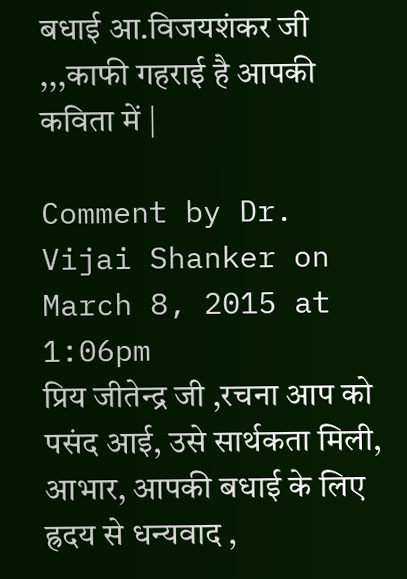बधाई आ.विजयशंकर जी ,,,काफी गहराई है आपकी कविता में |

Comment by Dr. Vijai Shanker on March 8, 2015 at 1:06pm
प्रिय जीतेन्द्र जी ,रचना आप को पसंद आई, उसे सार्थकता मिली, आभार, आपकी बधाई के लिए ह्रदय से धन्यवाद ,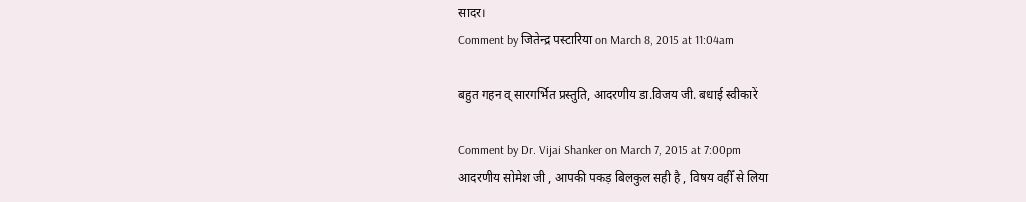सादर।
Comment by जितेन्द्र पस्टारिया on March 8, 2015 at 11:04am

बहुत गहन व् सारगर्भित प्रस्तुति, आदरणीय डा.विजय जी. बधाई स्वीकारें

Comment by Dr. Vijai Shanker on March 7, 2015 at 7:00pm
आदरणीय सोमेश जी , आपकी पकड़ बिलकुल सही है , विषय वहीँ से लिया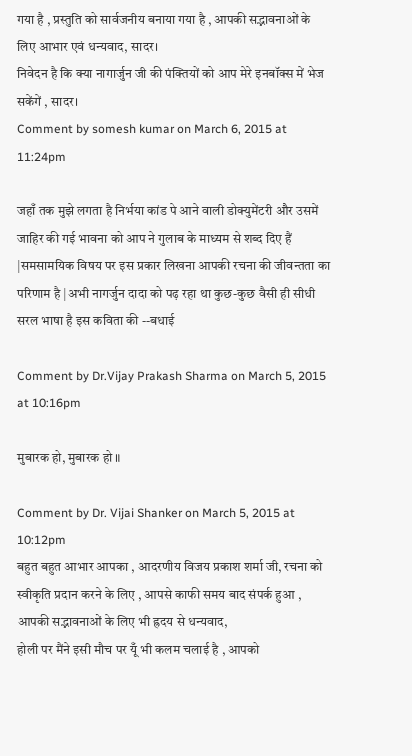गया है , प्रस्तुति को सार्वजनीय बनाया गया है , आपकी सद्भावनाओं के लिए आभार एवं धन्यवाद, सादर।
निवेदन है कि क्या नागार्जुन जी की पंक्तियों को आप मेरे इनबॉक्स में भेज सकेंगें , सादर।
Comment by somesh kumar on March 6, 2015 at 11:24pm

जहाँ तक मुझे लगता है निर्भया कांड पे आने वाली डोक्युमेंटरी और उसमें जाहिर की गई भावना को आप ने गुलाब के माध्यम से शब्द दिए हैं |समसामयिक विषय पर इस प्रकार लिखना आपकी रचना की जीवन्तता का परिणाम है |अभी नागर्जुन दादा को पढ़ रहा था कुछ-कुछ वैसी ही सीधी सरल भाषा है इस कविता की --बधाई

Comment by Dr.Vijay Prakash Sharma on March 5, 2015 at 10:16pm

मुबारक हो, मुबारक हो ॥

Comment by Dr. Vijai Shanker on March 5, 2015 at 10:12pm
बहुत बहुत आभार आपका , आदरणीय विजय प्रकाश शर्मा जी, रचना को स्वीकृति प्रदान करने के लिए , आपसे काफी समय बाद संपर्क हुआ , आपकी सद्भावनाओं के लिए भी ह्रदय से धन्यवाद,
होली पर मैंने इसी मौच पर यूँ भी कलम चलाई है , आपको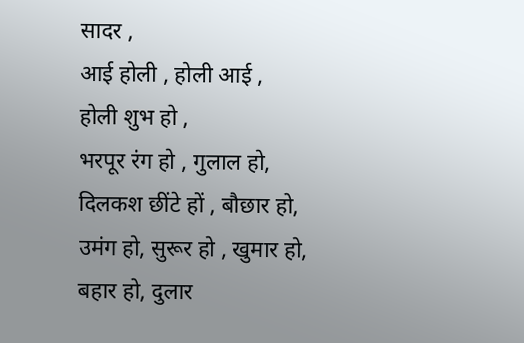सादर ,
आई होली , होली आई ,
होली शुभ हो ,
भरपूर रंग हो , गुलाल हो,
दिलकश छींटे हों , बौछार हो,
उमंग हो, सुरूर हो , खुमार हो,
बहार हो, दुलार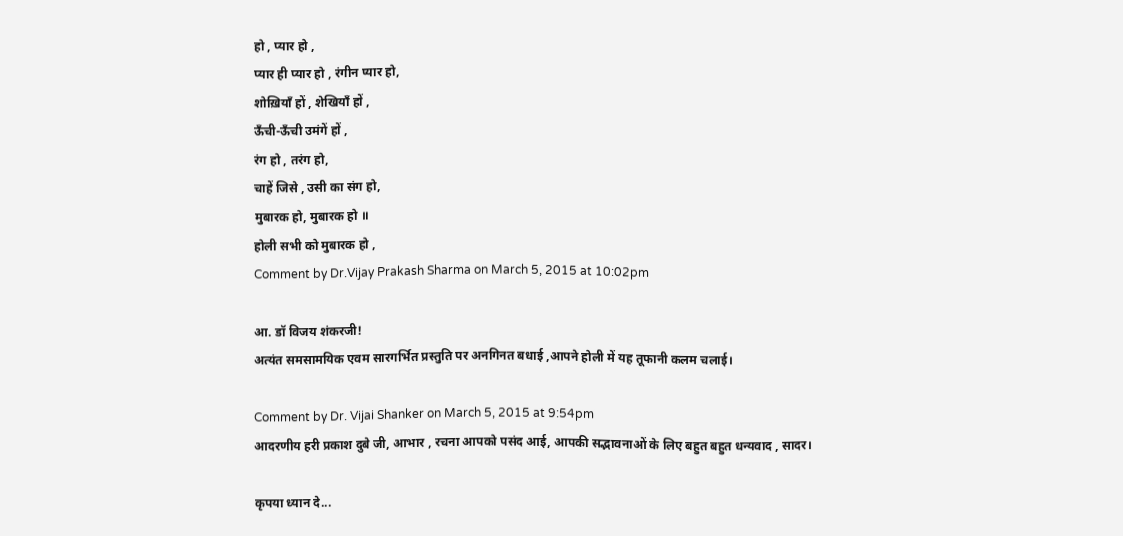हो , प्यार हो ,
प्यार ही प्यार हो , रंगीन प्यार हो,
शोख़ियाँ हों , शेखियाँ हों ,
ऊँची-ऊँची उमंगें हों ,
रंग हो , तरंग हो,
चाहें जिसे , उसी का संग हो,
मुबारक हो, मुबारक हो ॥
होली सभी को मुबारक हो ,
Comment by Dr.Vijay Prakash Sharma on March 5, 2015 at 10:02pm

आ. डॉ विजय शंकरजी!
अत्यंत समसामयिक एवम सारगर्भित प्रस्तुति पर अनगिनत बधाई ,आपने होली में यह तूफानी कलम चलाई।

Comment by Dr. Vijai Shanker on March 5, 2015 at 9:54pm
आदरणीय हरी प्रकाश दुबे जी, आभार , रचना आपको पसंद आई, आपकी सद्भावनाओं के लिए बहुत बहुत धन्यवाद , सादर।

कृपया ध्यान दे...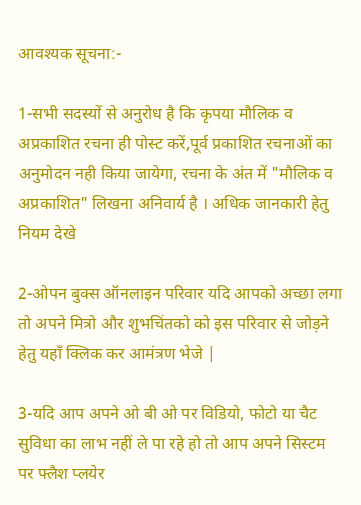आवश्यक सूचना:-

1-सभी सदस्यों से अनुरोध है कि कृपया मौलिक व अप्रकाशित रचना ही पोस्ट करें,पूर्व प्रकाशित रचनाओं का अनुमोदन नही किया जायेगा, रचना के अंत में "मौलिक व अप्रकाशित" लिखना अनिवार्य है । अधिक जानकारी हेतु नियम देखे

2-ओपन बुक्स ऑनलाइन परिवार यदि आपको अच्छा लगा तो अपने मित्रो और शुभचिंतको को इस परिवार से जोड़ने हेतु यहाँ क्लिक कर आमंत्रण भेजे |

3-यदि आप अपने ओ बी ओ पर विडियो, फोटो या चैट सुविधा का लाभ नहीं ले पा रहे हो तो आप अपने सिस्टम पर फ्लैश प्लयेर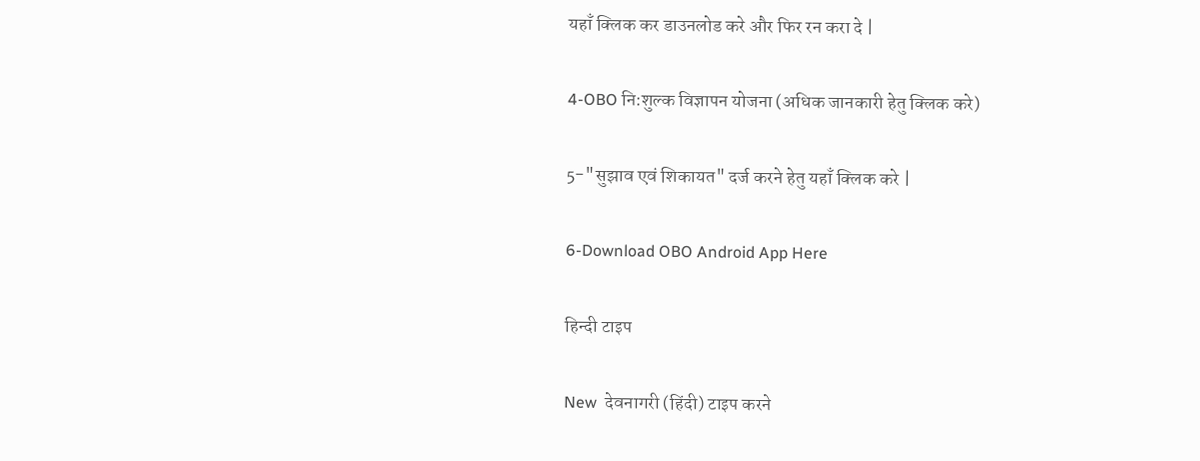यहाँ क्लिक कर डाउनलोड करे और फिर रन करा दे |

4-OBO नि:शुल्क विज्ञापन योजना (अधिक जानकारी हेतु क्लिक करे)

5-"सुझाव एवं शिकायत" दर्ज करने हेतु यहाँ क्लिक करे |

6-Download OBO Android App Here

हिन्दी टाइप

New  देवनागरी (हिंदी) टाइप करने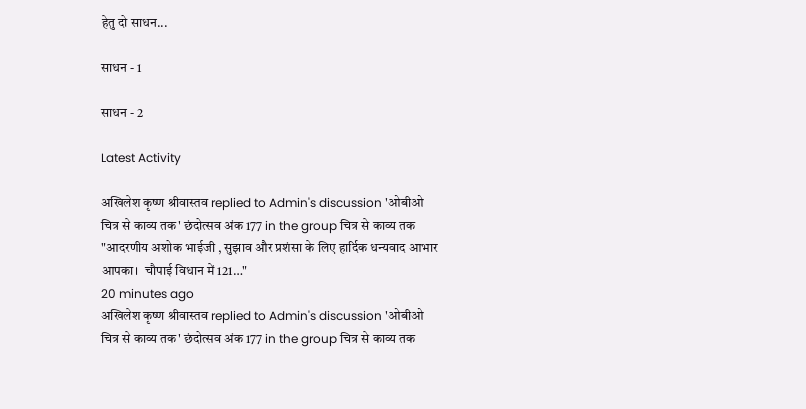हेतु दो साधन...

साधन - 1

साधन - 2

Latest Activity

अखिलेश कृष्ण श्रीवास्तव replied to Admin's discussion 'ओबीओ चित्र से काव्य तक' छंदोत्सव अंक 177 in the group चित्र से काव्य तक
"आदरणीय अशोक भाईजी , सुझाव और प्रशंसा के लिए हार्दिक धन्यवाद आभार आपका।  चौपाई विधान में 121…"
20 minutes ago
अखिलेश कृष्ण श्रीवास्तव replied to Admin's discussion 'ओबीओ चित्र से काव्य तक' छंदोत्सव अंक 177 in the group चित्र से काव्य तक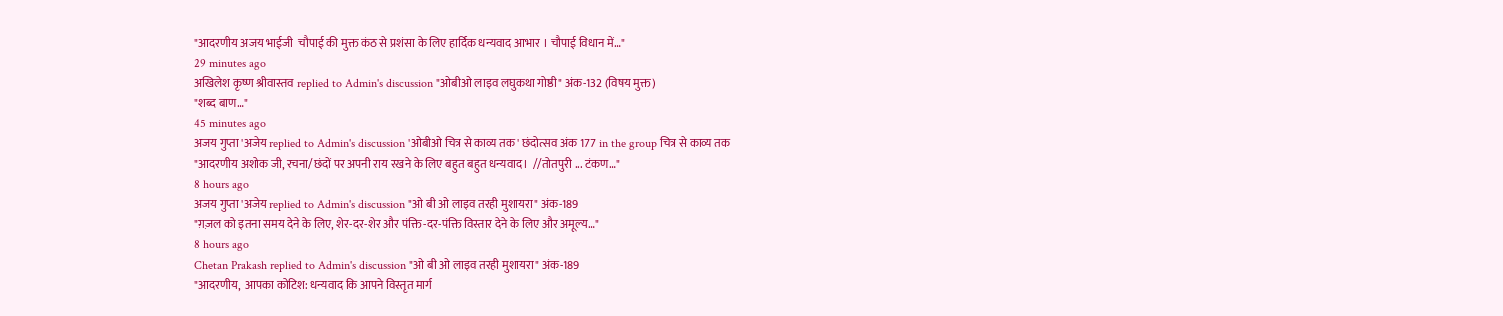"आदरणीय अजय भाईजी  चौपाई की मुक्त कंठ से प्रशंसा के लिए हार्दिक धन्यवाद आभार । चौपाई विधान में…"
29 minutes ago
अखिलेश कृष्ण श्रीवास्तव replied to Admin's discussion "ओबीओ लाइव लघुकथा गोष्ठी" अंक-132 (विषय मुक्त)
"शब्द बाण…"
45 minutes ago
अजय गुप्ता 'अजेय replied to Admin's discussion 'ओबीओ चित्र से काव्य तक' छंदोत्सव अंक 177 in the group चित्र से काव्य तक
"आदरणीय अशोक जी, रचना/छंदों पर अपनी राय रखने के लिए बहुत बहुत धन्यवाद।  //तोतपुरी ... टंकण…"
8 hours ago
अजय गुप्ता 'अजेय replied to Admin's discussion "ओ बी ओ लाइव तरही मुशायरा" अंक-189
"ग़ज़ल को इतना समय देने के लिए, शेर-दर-शेर और पंक्ति-दर-पंक्ति विस्तार देने के लिए और अमूल्य…"
8 hours ago
Chetan Prakash replied to Admin's discussion "ओ बी ओ लाइव तरही मुशायरा" अंक-189
"आदरणीय,  आपका कोटिश: धन्यवाद कि आपने विस्तृत मार्ग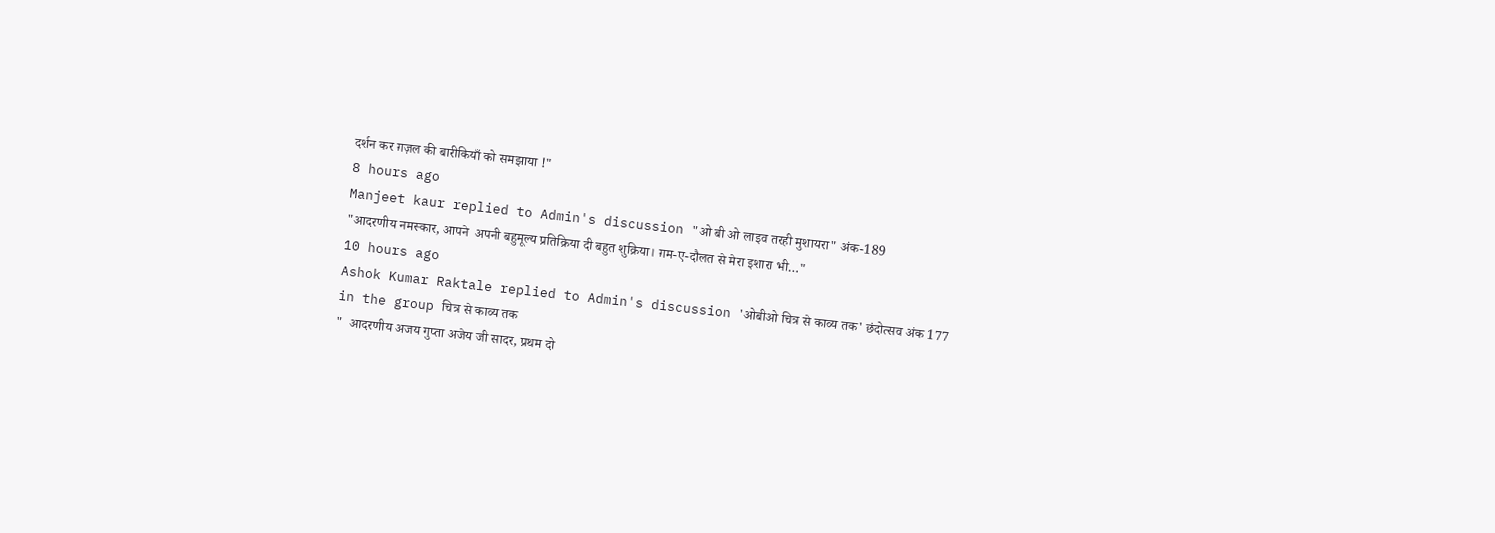दर्शन कर ग़ज़ल की बारीकियाँ को समझाया !"
8 hours ago
Manjeet kaur replied to Admin's discussion "ओ बी ओ लाइव तरही मुशायरा" अंक-189
"आदरणीय नमस्कार, आपने  अपनी बहुमूल्य प्रतिक्रिया दी बहुत शुक्रिया। ग़म-ए-दौलत से मेरा इशारा भी…"
10 hours ago
Ashok Kumar Raktale replied to Admin's discussion 'ओबीओ चित्र से काव्य तक' छंदोत्सव अंक 177 in the group चित्र से काव्य तक
"  आदरणीय अजय गुप्ता अजेय जी सादर, प्रथम दो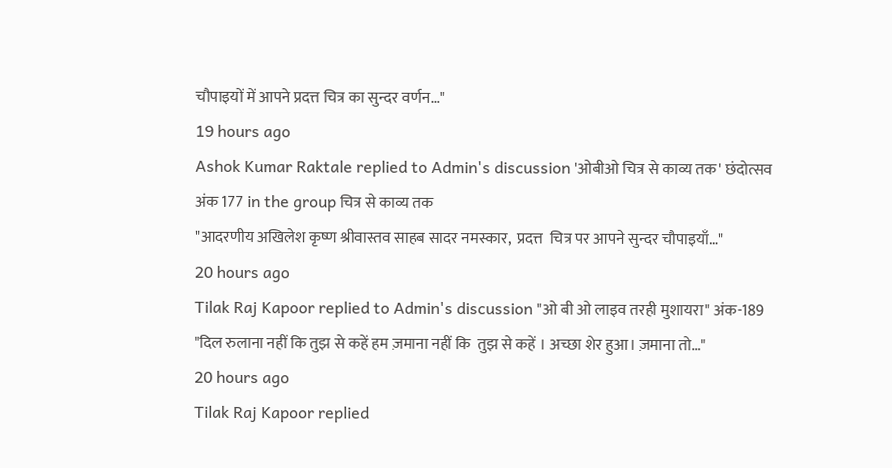चौपाइयों में आपने प्रदत्त चित्र का सुन्दर वर्णन…"
19 hours ago
Ashok Kumar Raktale replied to Admin's discussion 'ओबीओ चित्र से काव्य तक' छंदोत्सव अंक 177 in the group चित्र से काव्य तक
"आदरणीय अखिलेश कृष्ण श्रीवास्तव साहब सादर नमस्कार,  प्रदत्त  चित्र पर आपने सुन्दर चौपाइयाँ…"
20 hours ago
Tilak Raj Kapoor replied to Admin's discussion "ओ बी ओ लाइव तरही मुशायरा" अंक-189
"दिल रुलाना नहीं कि तुझ से कहें हम ज़माना नहीं कि  तुझ से कहें । अच्छा शेर हुआ। ज़माना तो…"
20 hours ago
Tilak Raj Kapoor replied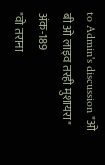to Admin's discussion "ओ बी ओ लाइव तरही मुशायरा" अंक-189
"वो तराना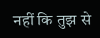नहीं कि तुझ से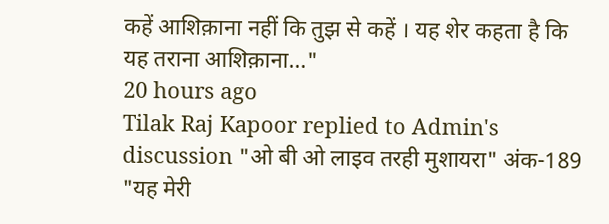कहें आशिक़ाना नहीं कि तुझ से कहें । यह शेर कहता है कि यह तराना आशिक़ाना…"
20 hours ago
Tilak Raj Kapoor replied to Admin's discussion "ओ बी ओ लाइव तरही मुशायरा" अंक-189
"यह मेरी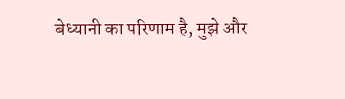बेध्यानी का परिणाम है, मुझे और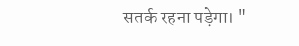सतर्क रहना पड़ेगा। "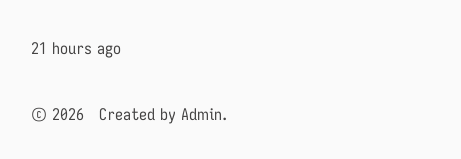21 hours ago

© 2026   Created by Admin.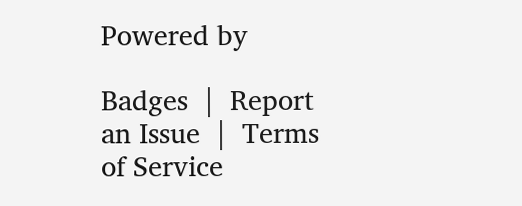Powered by

Badges  |  Report an Issue  |  Terms of Service